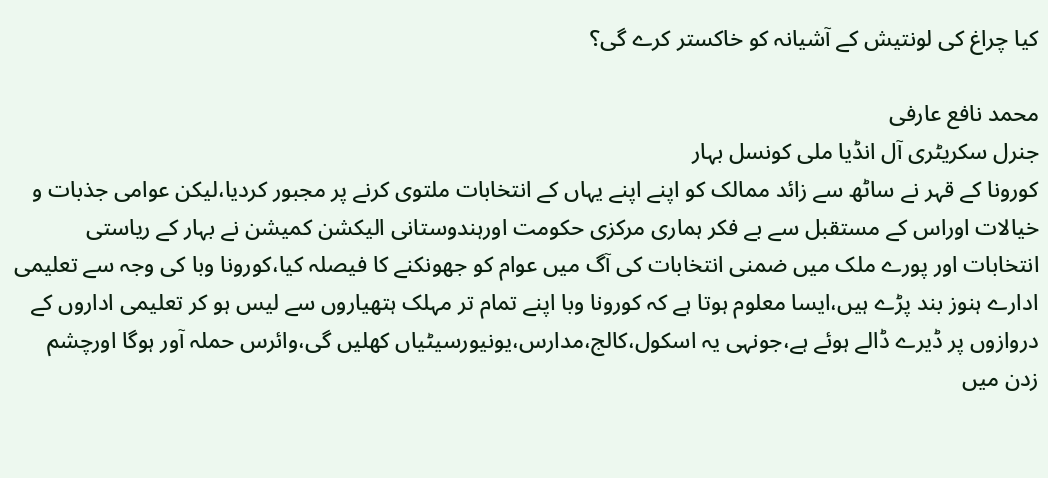کیا چراغ کی لونتیش کے آشیانہ کو خاکستر کرے گی؟

محمد نافع عارفی
جنرل سکریٹری آل انڈیا ملی کونسل بہار
کورونا کے قہر نے ساٹھ سے زائد ممالک کو اپنے اپنے یہاں کے انتخابات ملتوی کرنے پر مجبور کردیا،لیکن عوامی جذبات و خیالات اوراس کے مستقبل سے بے فکر ہماری مرکزی حکومت اورہندوستانی الیکشن کمیشن نے بہار کے ریاستی انتخابات اور پورے ملک میں ضمنی انتخابات کی آگ میں عوام کو جھونکنے کا فیصلہ کیا،کورونا وبا کی وجہ سے تعلیمی ادارے ہنوز بند پڑے ہیں،ایسا معلوم ہوتا ہے کہ کورونا وبا اپنے تمام تر مہلک ہتھیاروں سے لیس ہو کر تعلیمی اداروں کے دروازوں پر ڈیرے ڈالے ہوئے ہے،جونہی یہ اسکول،کالج،مدارس،یونیورسیٹیاں کھلیں گی،وائرس حملہ آور ہوگا اورچشم زدن میں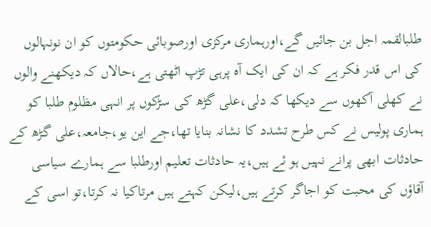طلبالقمہ اجل بن جائیں گے،اورہماری مرکزی اورصوبائی حکومتوں کو ان نونہالوں کی اس قدر فکر ہے کہ ان کی ایک آہ پرہی تڑپ اٹھتی ہے،حالاں کہ دیکھنے والوں نے کھلی آکھوں سے دیکھا کہ دلی،علی گڑھ کی سڑکوں پر انہی مظلوم طلبا کو ہماری پولیس نے کس طرح تشدد کا نشانہ بنایا تھا،جے این یو،جامعہ،علی گڑھ کے حادثات ابھی پرانے نہیں ہو ئے ہیں،یہ حادثات تعلیم اورطلبا سے ہمارے سیاسی آقاؤں کی محبت کو اجاگر کرتے ہیں،لیکن کہتے ہیں مرتاکیا نہ کرتا،تو اسی کے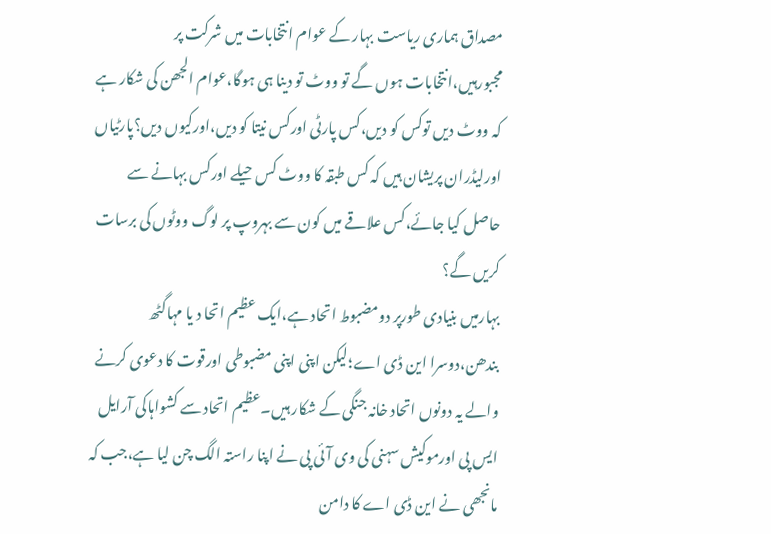مصداق ہماری ریاست بہار کے عوام انتخابات میں شرکت پر مجبورہیں،انتخابات ہوں گے تو ووٹ تو دینا ہی ہوگا،عوام الجھن کی شکار ہے کہ ووٹ دیں توکس کو دیں،کس پارٹی اورکس نیتا کو دیں،اورکیوں دیں؟پارٹیاں اورلیڈران پریشان ہیں کہ کس طبقہ کا ووٹ کس حیلے اورکس بہانے سے حاصل کیا جائے،کس علاقے میں کون سے بہروپ پر لوگ ووٹوں کی برسات کریں گے؟
بہارمیں بنیادی طورپر دومضبوط اتحاد ہے،ایک عظیم اتحا د یا مہاگٹھ بندھن،دوسرا این ڈی اے؛لیکن اپنی اپنی مضبوطی اورقوت کا دعوی کرنے والے یہ دونوں اتحاد خانہ جنگی کے شکار ہیں۔عظیم اتحاد سے کشواہاکی آرایل ایس پی اورموکیش سہنی کی وی آئی پی نے اپنا راستہ الگ چن لیا ہے،جب کہ مانجھی نے این ڈی اے کا دامن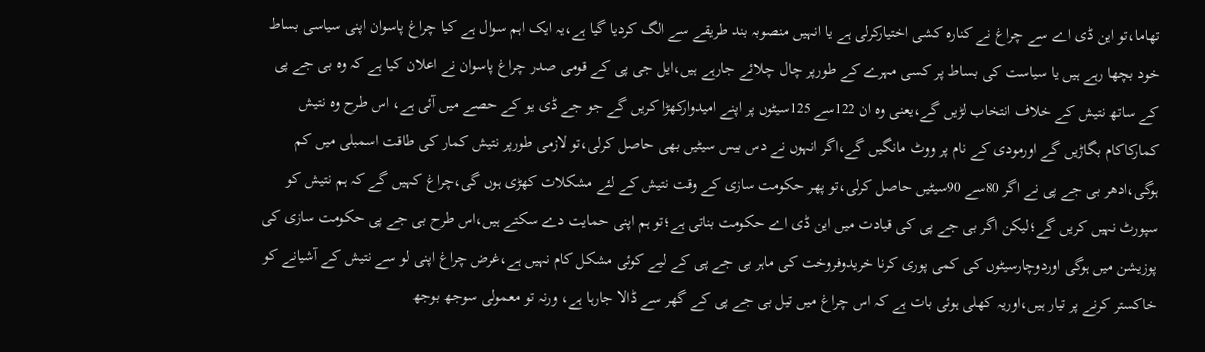تھاما،تو این ڈی اے سے چراغ نے کنارہ کشی اختیارکرلی ہے یا انہیں منصوبہ بند طریقے سے الگ کردیا گیا ہے،یہ ایک اہم سوال ہے کیا چراغ پاسوان اپنی سیاسی بساط خود بچھا رہے ہیں یا سیاست کی بساط پر کسی مہرے کے طورپر چال چلائے جارہے ہیں،ایل جی پی کے قومی صدر چراغ پاسوان نے اعلان کیا ہے کہ وہ بی جے پی کے ساتھ نتیش کے خلاف انتخاب لڑیں گے،یعنی وہ ان 122سے 125سیٹوں پر اپنے امیدوارکھڑا کریں گے جو جے ڈی یو کے حصے میں آئی ہے، اس طرح وہ نتیش کمارکاکام بگاڑیں گے اورمودی کے نام پر ووٹ مانگیں گے،اگر انہوں نے دس بیس سیٹیں بھی حاصل کرلی،تو لازمی طورپر نتیش کمار کی طاقت اسمبلی میں کم ہوگی،ادھر بی جے پی نے اگر 80سے 90سیٹیں حاصل کرلی،تو پھر حکومت سازی کے وقت نتیش کے لئے مشکلات کھڑی ہوں گی،چراغ کہیں گے کہ ہم نتیش کو سپورٹ نہیں کریں گے؛لیکن اگر بی جے پی کی قیادت میں این ڈی اے حکومت بناتی ہے؛تو ہم اپنی حمایت دے سکتے ہیں،اس طرح بی جے پی حکومت سازی کی پوزیشن میں ہوگی اوردوچارسیٹوں کی کمی پوری کرنا خریدوفروخت کی ماہر بی جے پی کے لیے کوئی مشکل کام نہیں ہے،غرض چراغ اپنی لو سے نتیش کے آشیانے کو خاکستر کرنے پر تیار ہیں،اوریہ کھلی ہوئی بات ہے کہ اس چراغ میں تیل بی جے پی کے گھر سے ڈالا جارہا ہے، ورنہ تو معمولی سوجھ بوجھ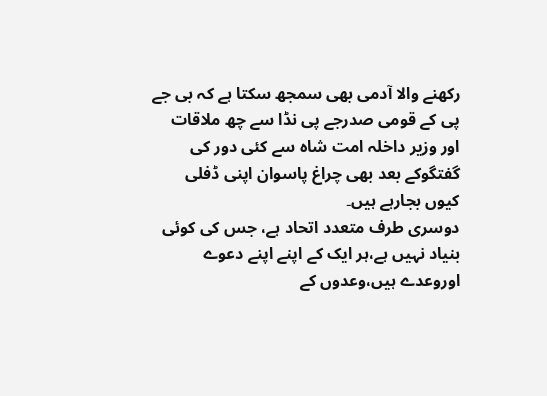رکھنے والا آدمی بھی سمجھ سکتا ہے کہ بی جے پی کے قومی صدرجے پی نڈا سے چھ ملاقات اور وزیر داخلہ امت شاہ سے کئی دور کی گفتگوکے بعد بھی چراغ پاسوان اپنی ڈفلی کیوں بجارہے ہیں۔
دوسری طرف متعدد اتحاد ہے، جس کی کوئی بنیاد نہیں ہے،ہر ایک کے اپنے اپنے دعوے اوروعدے ہیں،وعدوں کے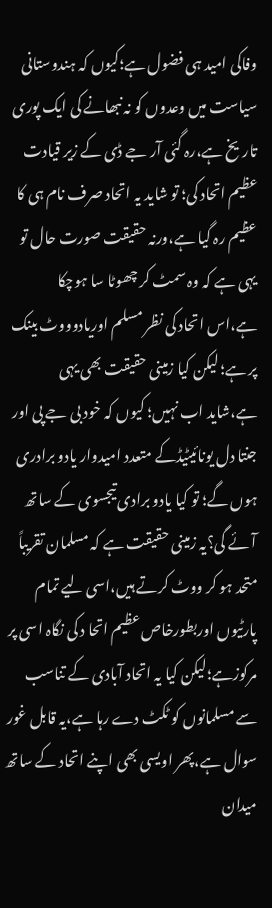وفاکی امید ہی فضول ہے؛کیوں کہ ہندوستانی سیاست میں وعدوں کو نہ نبھانے کی ایک پوری تاریخ ہے،رہ گئی آر جے ڈی کے زیر قیادت عظیم اتحاد کی؛ تو شاید یہ اتحاد صرف نام ہی کا عظیم رہ گیا ہے،ورنہ حقیقت صورت حال تو یہی ہے کہ وہ سمٹ کر چھوٹا سا ہوچکا ہے،اس اتحاد کی نظر مسلم اوریادوووٹ بینک پر ہے؛ لیکن کیا زمینی حقیقت بھی یہی ہے،شاید اب نہیں؛ کیوں کہ خود بی جے پی اور جنتا دل یونائیٹیڈکے متعدد امیدوار یادو برادری ہوں گے؛ تو کیا یادو برادی تیجسوی کے ساتھ آئے گی؟یہ زمینی حقیقت ہے کہ مسلمان تقریباً متحد ہو کر ووٹ کرتے ہیں،اسی لیے تمام پارٹیوں اوربطورخاص عظیم اتحا د کی نگاہ اسی پر مرکوزہے؛لیکن کیا یہ اتحاد آبادی کے تناسب سے مسلمانوں کو ٹکٹ دے رہا ہے،یہ قابل غور سوال ہے،پھر اویسی بھی اپنے اتحاد کے ساتھ میدان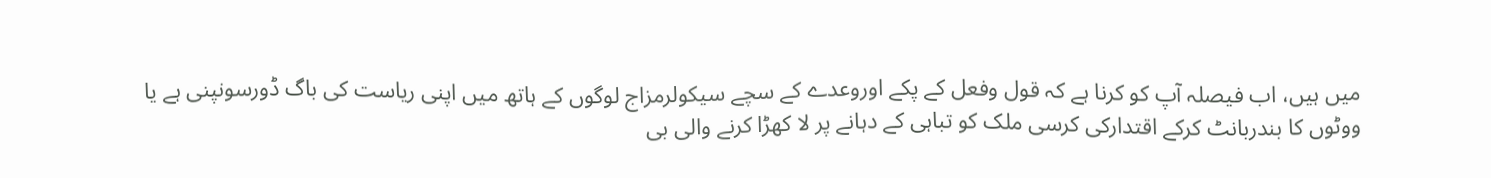میں ہیں، اب فیصلہ آپ کو کرنا ہے کہ قول وفعل کے پکے اوروعدے کے سچے سیکولرمزاج لوگوں کے ہاتھ میں اپنی ریاست کی باگ ڈورسونپنی ہے یا ووٹوں کا بندربانٹ کرکے اقتدارکی کرسی ملک کو تباہی کے دہانے پر لا کھڑا کرنے والی بی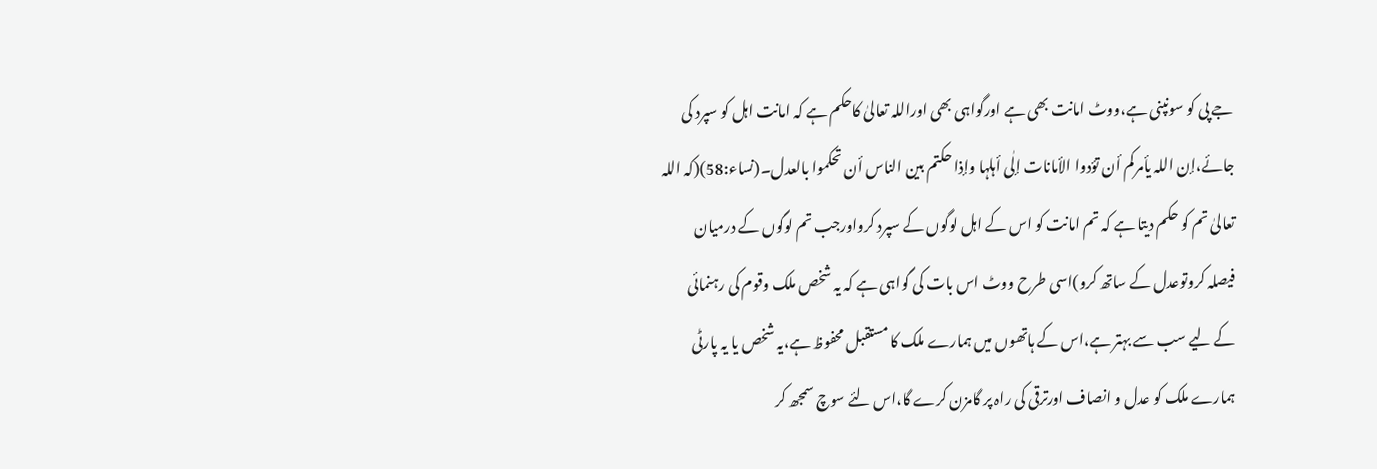جے پی کو سونپنی ہے،ووٹ امانت بھی ہے اورگواہی بھی اوراللہ تعالیٰ کاحکم ہے کہ امانت اہل کو سپرد کی جائے،إن اللہ یأمرکم أن تؤدوا الأمانات إلٰی أہلہا وإذا حکتم بین الناس أن تحکموا بالعدل۔(نساء:58)(کہ اللہ تعالیٰ تم کو حکم دیتا ہے کہ تم امانت کو اس کے اہل لوگوں کے سپرد کرواورجب تم لوگوں کے درمیان فیصلہ کروتوعدل کے ساتھ کرو)اسی طرح ووٹ اس بات کی گواہی ہے کہ یہ شخص ملک وقوم کی رہنمائی کے لیے سب سے بہتر ہے،اس کے ہاتھوں میں ہمارے ملک کا مستقبل محفوظ ہے،یہ شخص یا یہ پارٹی ہمارے ملک کو عدل و انصاف اورترقی کی راہ پر گامزن کرے گا،اس لئے سوچ سمجھ کر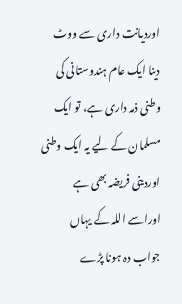اوردیانت داری سے ووٹ دینا ایک عام ہندوستانی کی وطنی ذمہ داری ہے، تو ایک مسلمان کے لیے یہ ایک وطنی اوردینی فریضہ بھی ہے اوراسے اللہ کے یہاں جواب دہ ہونا پڑے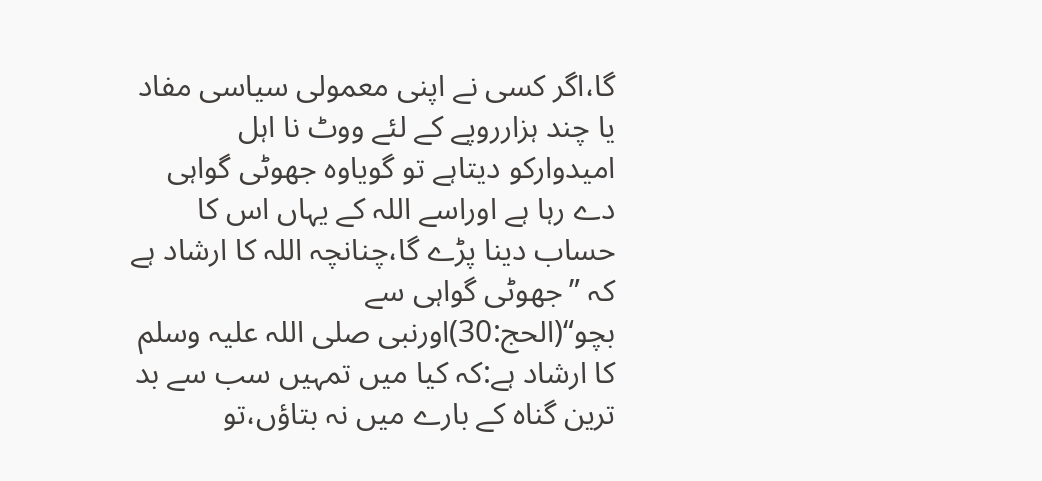گا،اگر کسی نے اپنی معمولی سیاسی مفاد یا چند ہزارروپے کے لئے ووٹ نا اہل امیدوارکو دیتاہے تو گویاوہ جھوٹی گواہی دے رہا ہے اوراسے اللہ کے یہاں اس کا حساب دینا پڑے گا،چنانچہ اللہ کا ارشاد ہے کہ ”جھوٹی گواہی سے بچو“(الحج:30)اورنبی صلی اللہ علیہ وسلم کا ارشاد ہے:کہ کیا میں تمہیں سب سے بد ترین گناہ کے بارے میں نہ بتاؤں،تو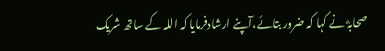صحابہؓ نے کہا کہ ضرور بتائے،آپنے ارشادفرمایا کہ اللہ کے ساتھ شریک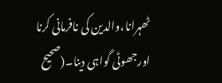ٹھہرانا،والدین کی نافرمانی کرنا اورجھوٹی گواہی دینا۔(صحیح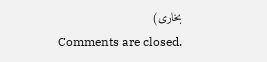بخاری)
Comments are closed.